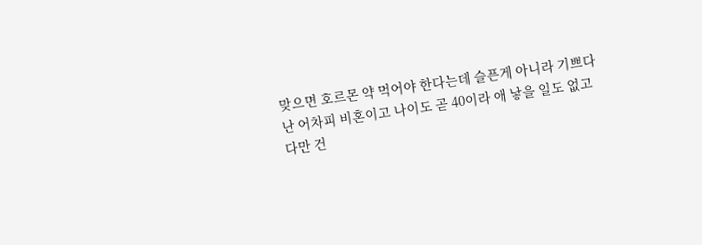맞으면 호르몬 약 먹어야 한다는데 슬픈게 아니라 기쁘다
난 어차피 비혼이고 나이도 곧 40이라 애 낳을 일도 없고
다만 건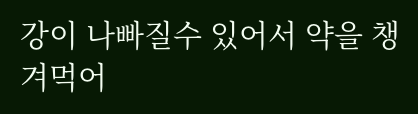강이 나빠질수 있어서 약을 챙겨먹어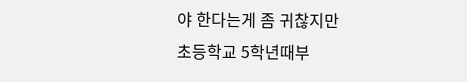야 한다는게 좀 귀찮지만
초등학교 5학년때부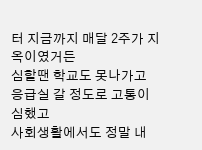터 지금까지 매달 2주가 지옥이였거든
심할땐 학교도 못나가고 응급실 갈 정도로 고통이 심했고
사회생활에서도 정말 내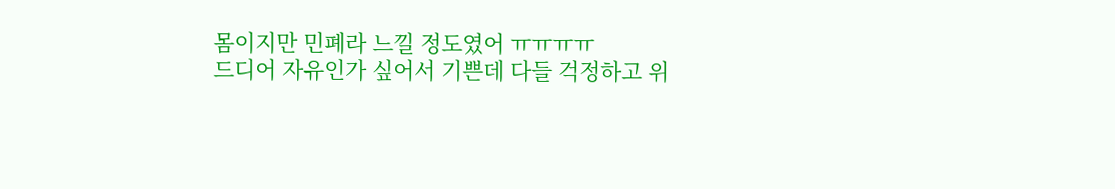몸이지만 민폐라 느낄 정도였어 ㅠㅠㅠㅠ
드디어 자유인가 싶어서 기쁜데 다들 걱정하고 위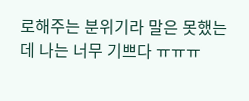로해주는 분위기라 말은 못했는데 나는 너무 기쁘다 ㅠㅠㅠ